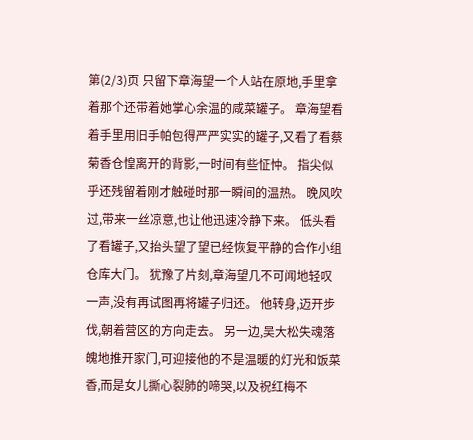第(2/3)页 只留下章海望一个人站在原地,手里拿着那个还带着她掌心余温的咸菜罐子。 章海望看着手里用旧手帕包得严严实实的罐子,又看了看蔡菊香仓惶离开的背影,一时间有些怔忡。 指尖似乎还残留着刚才触碰时那一瞬间的温热。 晚风吹过,带来一丝凉意,也让他迅速冷静下来。 低头看了看罐子,又抬头望了望已经恢复平静的合作小组仓库大门。 犹豫了片刻,章海望几不可闻地轻叹一声,没有再试图再将罐子归还。 他转身,迈开步伐,朝着营区的方向走去。 另一边,吴大松失魂落魄地推开家门,可迎接他的不是温暖的灯光和饭菜香,而是女儿撕心裂肺的啼哭,以及祝红梅不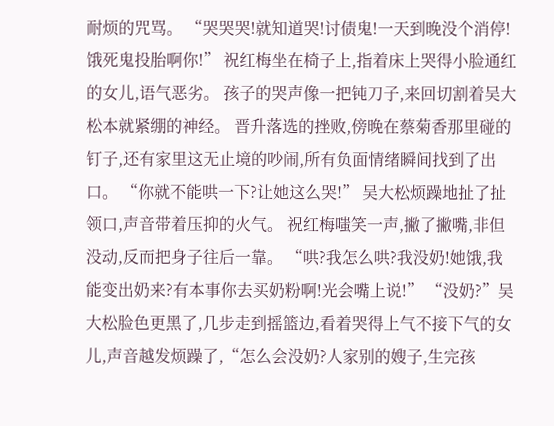耐烦的咒骂。 “哭哭哭!就知道哭!讨债鬼!一天到晚没个消停!饿死鬼投胎啊你!” 祝红梅坐在椅子上,指着床上哭得小脸通红的女儿,语气恶劣。 孩子的哭声像一把钝刀子,来回切割着吴大松本就紧绷的神经。 晋升落选的挫败,傍晚在蔡菊香那里碰的钉子,还有家里这无止境的吵闹,所有负面情绪瞬间找到了出口。 “你就不能哄一下?让她这么哭!” 吴大松烦躁地扯了扯领口,声音带着压抑的火气。 祝红梅嗤笑一声,撇了撇嘴,非但没动,反而把身子往后一靠。 “哄?我怎么哄?我没奶!她饿,我能变出奶来?有本事你去买奶粉啊!光会嘴上说!” “没奶?”吴大松脸色更黑了,几步走到摇篮边,看着哭得上气不接下气的女儿,声音越发烦躁了,“怎么会没奶?人家别的嫂子,生完孩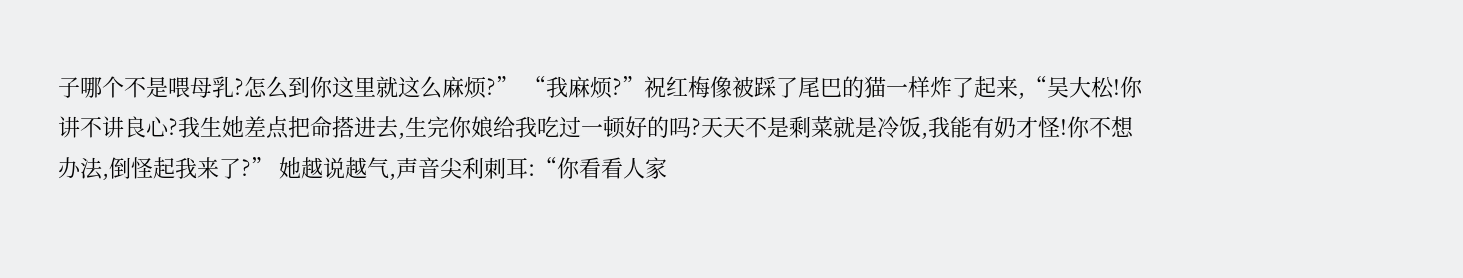子哪个不是喂母乳?怎么到你这里就这么麻烦?” “我麻烦?”祝红梅像被踩了尾巴的猫一样炸了起来,“吴大松!你讲不讲良心?我生她差点把命搭进去,生完你娘给我吃过一顿好的吗?天天不是剩菜就是冷饭,我能有奶才怪!你不想办法,倒怪起我来了?” 她越说越气,声音尖利刺耳:“你看看人家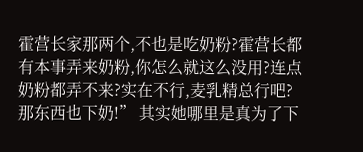霍营长家那两个,不也是吃奶粉?霍营长都有本事弄来奶粉,你怎么就这么没用?连点奶粉都弄不来?实在不行,麦乳精总行吧?那东西也下奶!” 其实她哪里是真为了下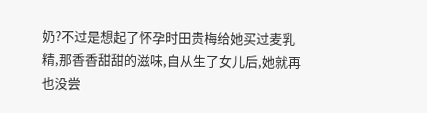奶?不过是想起了怀孕时田贵梅给她买过麦乳精,那香香甜甜的滋味,自从生了女儿后,她就再也没尝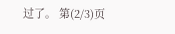过了。 第(2/3)页